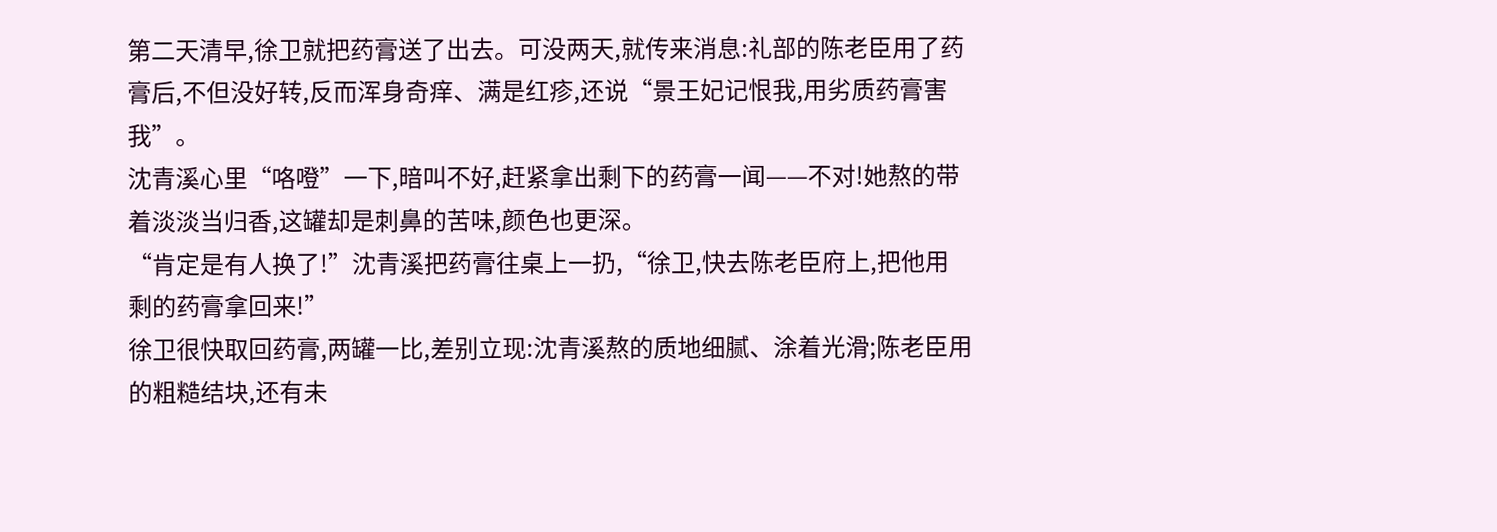第二天清早,徐卫就把药膏送了出去。可没两天,就传来消息:礼部的陈老臣用了药膏后,不但没好转,反而浑身奇痒、满是红疹,还说“景王妃记恨我,用劣质药膏害我”。
沈青溪心里“咯噔”一下,暗叫不好,赶紧拿出剩下的药膏一闻——不对!她熬的带着淡淡当归香,这罐却是刺鼻的苦味,颜色也更深。
“肯定是有人换了!”沈青溪把药膏往桌上一扔,“徐卫,快去陈老臣府上,把他用剩的药膏拿回来!”
徐卫很快取回药膏,两罐一比,差别立现:沈青溪熬的质地细腻、涂着光滑;陈老臣用的粗糙结块,还有未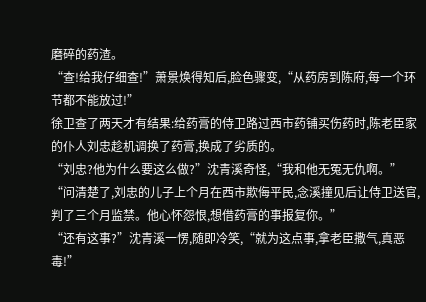磨碎的药渣。
“查!给我仔细查!”萧景焕得知后,脸色骤变,“从药房到陈府,每一个环节都不能放过!”
徐卫查了两天才有结果:给药膏的侍卫路过西市药铺买伤药时,陈老臣家的仆人刘忠趁机调换了药膏,换成了劣质的。
“刘忠?他为什么要这么做?”沈青溪奇怪,“我和他无冤无仇啊。”
“问清楚了,刘忠的儿子上个月在西市欺侮平民,念溪撞见后让侍卫送官,判了三个月监禁。他心怀怨恨,想借药膏的事报复你。”
“还有这事?”沈青溪一愣,随即冷笑,“就为这点事,拿老臣撒气,真恶毒!”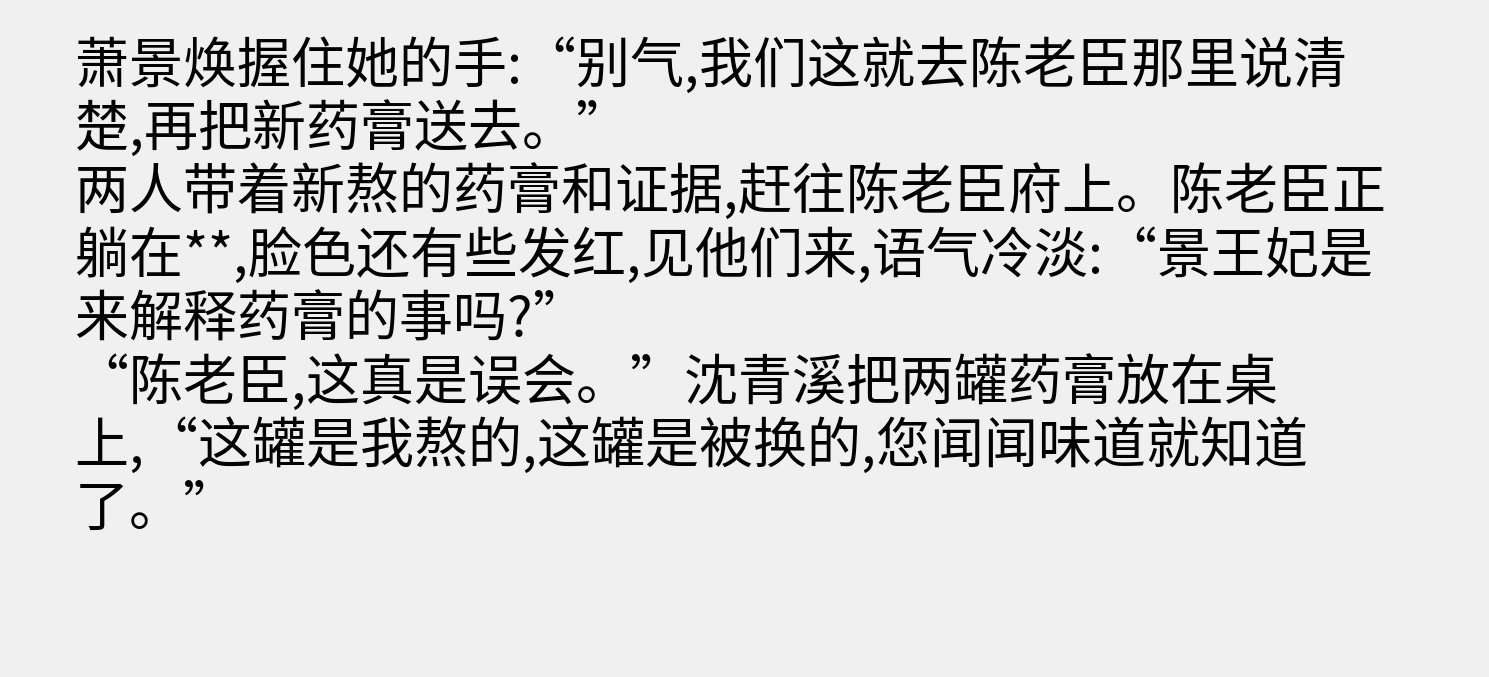萧景焕握住她的手:“别气,我们这就去陈老臣那里说清楚,再把新药膏送去。”
两人带着新熬的药膏和证据,赶往陈老臣府上。陈老臣正躺在**,脸色还有些发红,见他们来,语气冷淡:“景王妃是来解释药膏的事吗?”
“陈老臣,这真是误会。”沈青溪把两罐药膏放在桌上,“这罐是我熬的,这罐是被换的,您闻闻味道就知道了。”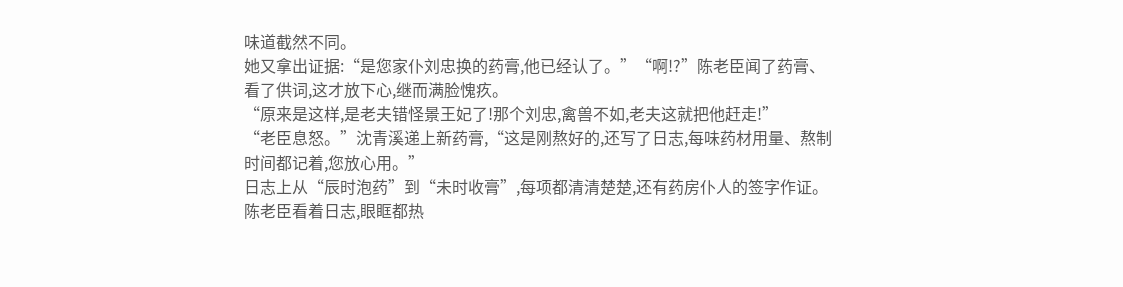味道截然不同。
她又拿出证据:“是您家仆刘忠换的药膏,他已经认了。”“啊!?”陈老臣闻了药膏、看了供词,这才放下心,继而满脸愧疚。
“原来是这样,是老夫错怪景王妃了!那个刘忠,禽兽不如,老夫这就把他赶走!”
“老臣息怒。”沈青溪递上新药膏,“这是刚熬好的,还写了日志,每味药材用量、熬制时间都记着,您放心用。”
日志上从“辰时泡药”到“未时收膏”,每项都清清楚楚,还有药房仆人的签字作证。
陈老臣看着日志,眼眶都热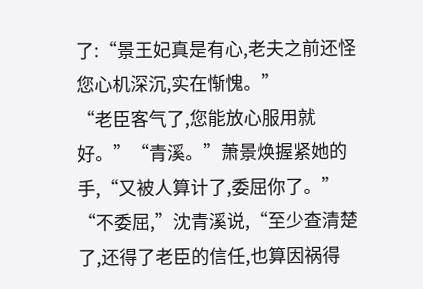了:“景王妃真是有心,老夫之前还怪您心机深沉,实在惭愧。”
“老臣客气了,您能放心服用就好。”“青溪。”萧景焕握紧她的手,“又被人算计了,委屈你了。”
“不委屈,”沈青溪说,“至少查清楚了,还得了老臣的信任,也算因祸得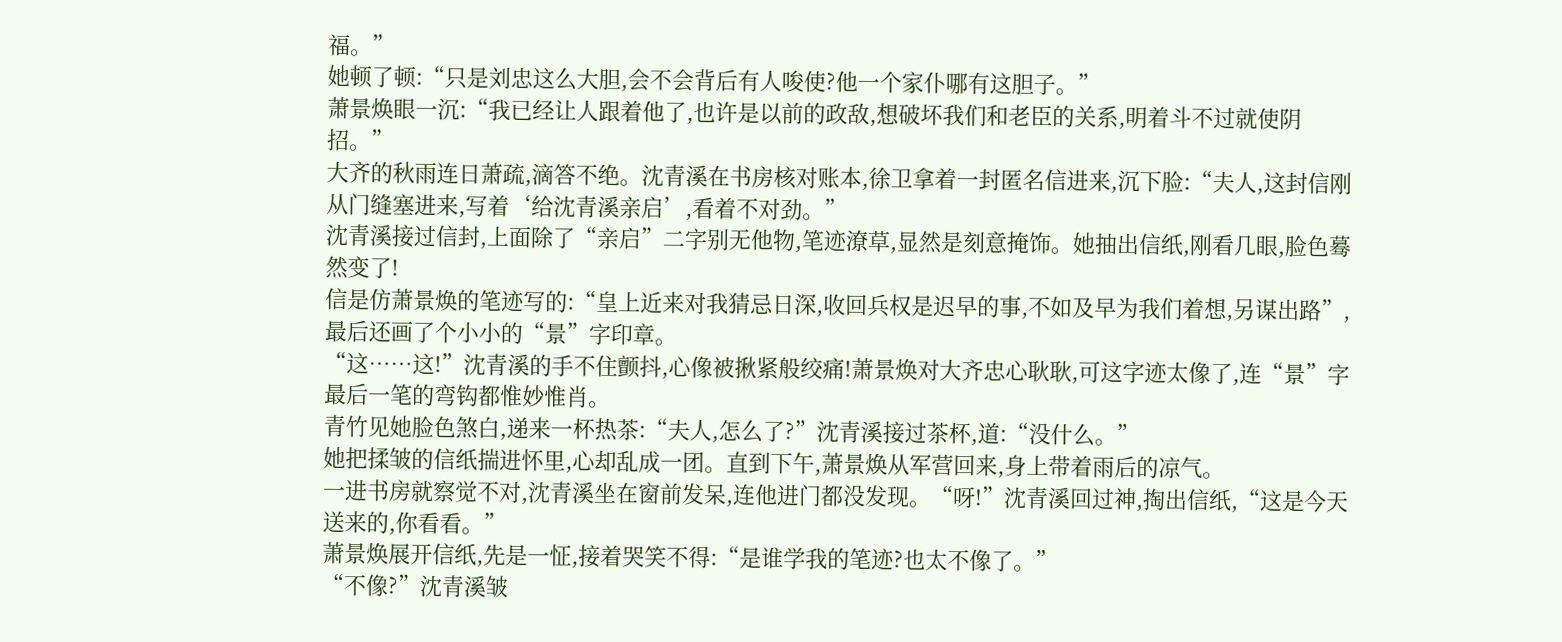福。”
她顿了顿:“只是刘忠这么大胆,会不会背后有人唆使?他一个家仆哪有这胆子。”
萧景焕眼一沉:“我已经让人跟着他了,也许是以前的政敌,想破坏我们和老臣的关系,明着斗不过就使阴招。”
大齐的秋雨连日萧疏,滴答不绝。沈青溪在书房核对账本,徐卫拿着一封匿名信进来,沉下脸:“夫人,这封信刚从门缝塞进来,写着‘给沈青溪亲启’,看着不对劲。”
沈青溪接过信封,上面除了“亲启”二字别无他物,笔迹潦草,显然是刻意掩饰。她抽出信纸,刚看几眼,脸色蓦然变了!
信是仿萧景焕的笔迹写的:“皇上近来对我猜忌日深,收回兵权是迟早的事,不如及早为我们着想,另谋出路”,最后还画了个小小的“景”字印章。
“这……这!”沈青溪的手不住颤抖,心像被揪紧般绞痛!萧景焕对大齐忠心耿耿,可这字迹太像了,连“景”字最后一笔的弯钩都惟妙惟肖。
青竹见她脸色煞白,递来一杯热茶:“夫人,怎么了?”沈青溪接过茶杯,道:“没什么。”
她把揉皱的信纸揣进怀里,心却乱成一团。直到下午,萧景焕从军营回来,身上带着雨后的凉气。
一进书房就察觉不对,沈青溪坐在窗前发呆,连他进门都没发现。“呀!”沈青溪回过神,掏出信纸,“这是今天送来的,你看看。”
萧景焕展开信纸,先是一怔,接着哭笑不得:“是谁学我的笔迹?也太不像了。”
“不像?”沈青溪皱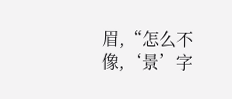眉,“怎么不像,‘景’字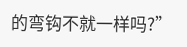的弯钩不就一样吗?”